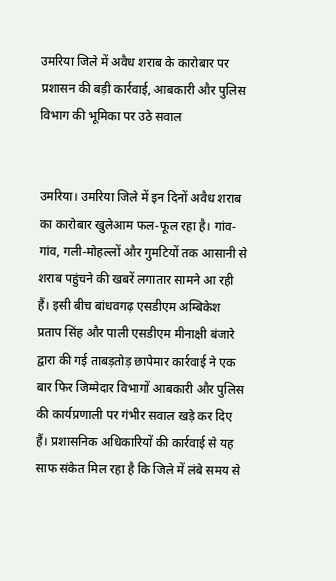उमरिया जिले में अवैध शराब के कारोबार पर प्रशासन की बड़ी कार्रवाई, आबकारी और पुलिस विभाग की भूमिका पर उठे सवाल


उमरिया। उमरिया जिले में इन दिनों अवैध शराब का कारोबार खुलेआम फल-फूल रहा है। गांव-गांव, गली-मोहल्लों और गुमटियों तक आसानी से शराब पहुंचने की खबरें लगातार सामने आ रही हैं। इसी बीच बांधवगढ़ एसडीएम अम्बिकेश प्रताप सिंह और पाली एसडीएम मीनाक्षी बंजारे द्वारा की गई ताबड़तोड़ छापेमार कार्रवाई ने एक बार फिर जिम्मेदार विभागों आबकारी और पुलिस की कार्यप्रणाली पर गंभीर सवाल खड़े कर दिए हैं। प्रशासनिक अधिकारियों की कार्रवाई से यह साफ संकेत मिल रहा है कि जिले में लंबे समय से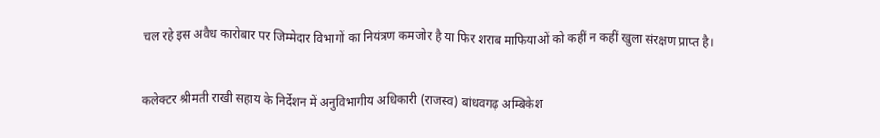चल रहे इस अवैध कारोबार पर जिम्मेदार विभागों का नियंत्रण कमजोर है या फिर शराब माफियाओं को कहीं न कहीं खुला संरक्षण प्राप्त है।


कलेक्टर श्रीमती राखी सहाय के निर्देशन में अनुविभागीय अधिकारी (राजस्व) बांधवगढ़ अम्बिकेश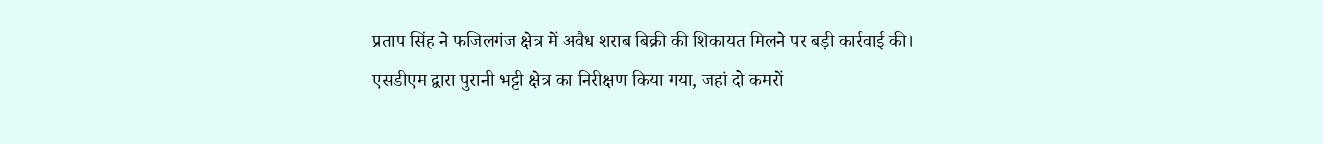प्रताप सिंह ने फजिलगंज क्षेत्र में अवैध शराब बिक्री की शिकायत मिलने पर बड़ी कार्रवाई की। एसडीएम द्वारा पुरानी भट्टी क्षेत्र का निरीक्षण किया गया, जहां दो कमरों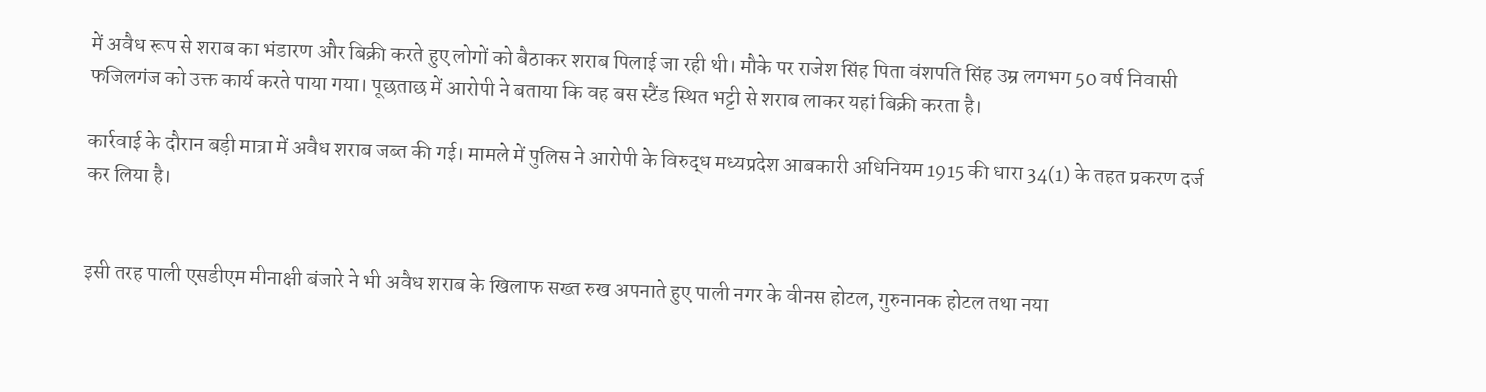में अवैध रूप से शराब का भंडारण और बिक्री करते हुए लोगों को बैठाकर शराब पिलाई जा रही थी। मौके पर राजेश सिंह पिता वंशपति सिंह उम्र लगभग 50 वर्ष निवासी फजिलगंज को उक्त कार्य करते पाया गया। पूछताछ में आरोपी ने बताया कि वह बस स्टैंड स्थित भट्टी से शराब लाकर यहां बिक्री करता है।

कार्रवाई के दौरान बड़ी मात्रा में अवैध शराब जब्त की गई। मामले में पुलिस ने आरोपी के विरुद्ध मध्यप्रदेश आबकारी अधिनियम 1915 की धारा 34(1) के तहत प्रकरण दर्ज कर लिया है।


इसी तरह पाली एसडीएम मीनाक्षी बंजारे ने भी अवैध शराब के खिलाफ सख्त रुख अपनाते हुए पाली नगर के वीनस होटल, गुरुनानक होटल तथा नया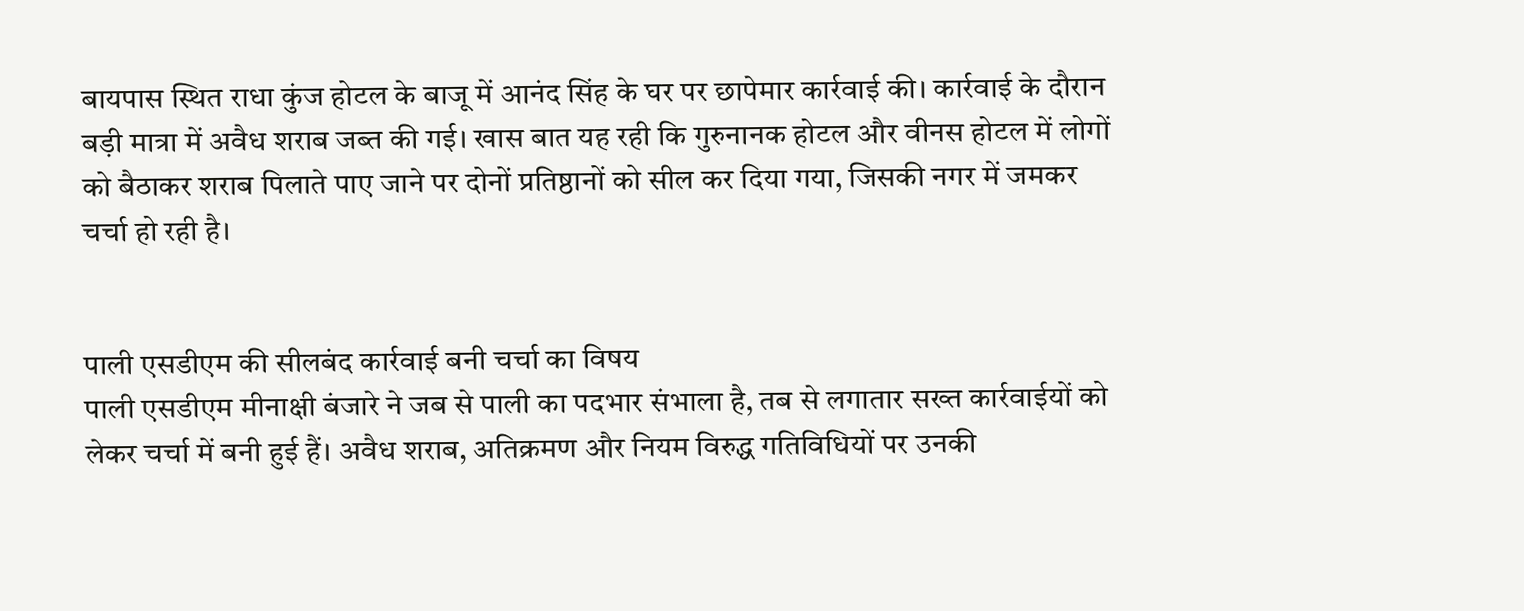बायपास स्थित राधा कुंज होटल के बाजू में आनंद सिंह के घर पर छापेमार कार्रवाई की। कार्रवाई के दौरान बड़ी मात्रा में अवैध शराब जब्त की गई। खास बात यह रही कि गुरुनानक होटल और वीनस होटल में लोगों को बैठाकर शराब पिलाते पाए जाने पर दोनों प्रतिष्ठानों को सील कर दिया गया, जिसकी नगर में जमकर चर्चा हो रही है।


पाली एसडीएम की सीलबंद कार्रवाई बनी चर्चा का विषय
पाली एसडीएम मीनाक्षी बंजारे ने जब से पाली का पदभार संभाला है, तब से लगातार सख्त कार्रवाईयों को लेकर चर्चा में बनी हुई हैं। अवैध शराब, अतिक्रमण और नियम विरुद्ध गतिविधियों पर उनकी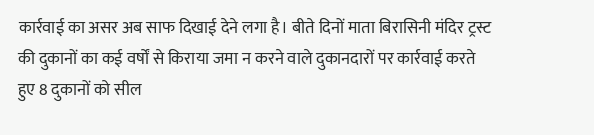कार्रवाई का असर अब साफ दिखाई देने लगा है। बीते दिनों माता बिरासिनी मंदिर ट्रस्ट की दुकानों का कई वर्षों से किराया जमा न करने वाले दुकानदारों पर कार्रवाई करते हुए 8 दुकानों को सील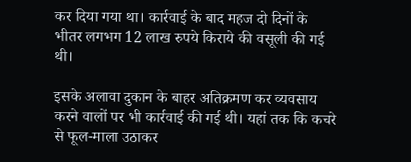कर दिया गया था। कार्रवाई के बाद महज दो दिनों के भीतर लगभग 12 लाख रुपये किराये की वसूली की गई थी।

इसके अलावा दुकान के बाहर अतिक्रमण कर व्यवसाय करने वालों पर भी कार्रवाई की गई थी। यहां तक कि कचरे से फूल-माला उठाकर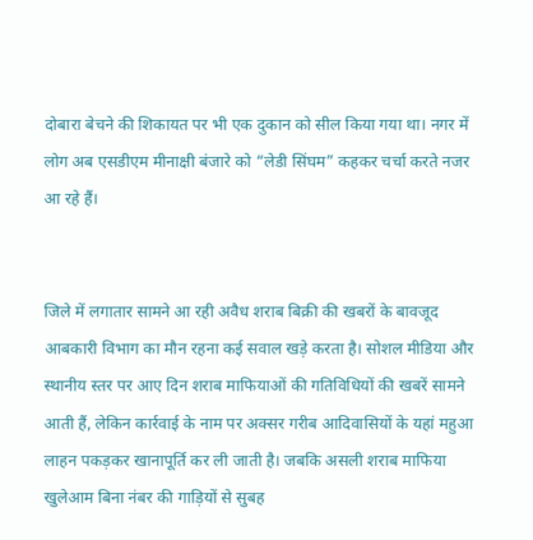दोबारा बेचने की शिकायत पर भी एक दुकान को सील किया गया था। नगर में लोग अब एसडीएम मीनाक्षी बंजारे को “लेडी सिंघम” कहकर चर्चा करते नजर आ रहे हैं।


जिले में लगातार सामने आ रही अवैध शराब बिक्री की खबरों के बावजूद आबकारी विभाग का मौन रहना कई सवाल खड़े करता है। सोशल मीडिया और स्थानीय स्तर पर आए दिन शराब माफियाओं की गतिविधियों की खबरें सामने आती हैं, लेकिन कार्रवाई के नाम पर अक्सर गरीब आदिवासियों के यहां महुआ लाहन पकड़कर खानापूर्ति कर ली जाती है। जबकि असली शराब माफिया खुलेआम बिना नंबर की गाड़ियों से सुबह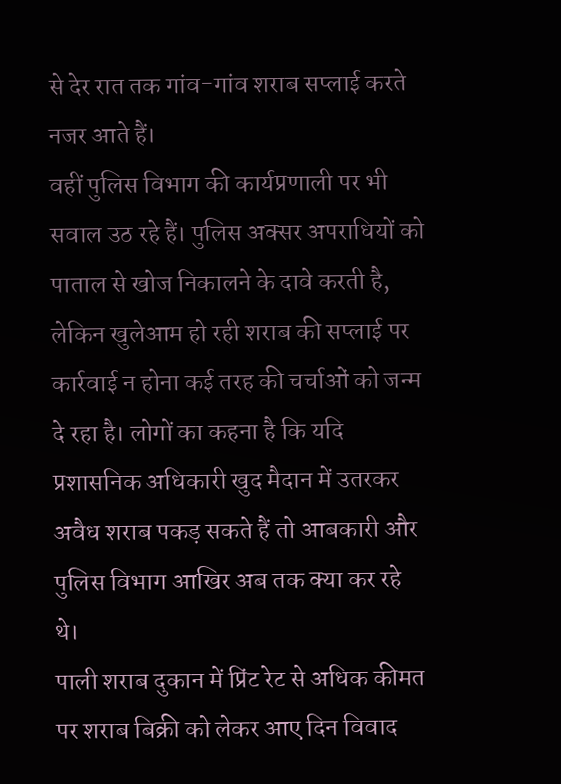से देर रात तक गांव-गांव शराब सप्लाई करते नजर आते हैं।
वहीं पुलिस विभाग की कार्यप्रणाली पर भी सवाल उठ रहे हैं। पुलिस अक्सर अपराधियों को पाताल से खोज निकालने के दावे करती है, लेकिन खुलेआम हो रही शराब की सप्लाई पर कार्रवाई न होना कई तरह की चर्चाओं को जन्म दे रहा है। लोगों का कहना है कि यदि प्रशासनिक अधिकारी खुद मैदान में उतरकर अवैध शराब पकड़ सकते हैं तो आबकारी और पुलिस विभाग आखिर अब तक क्या कर रहे थे।
पाली शराब दुकान में प्रिंट रेट से अधिक कीमत पर शराब बिक्री को लेकर आए दिन विवाद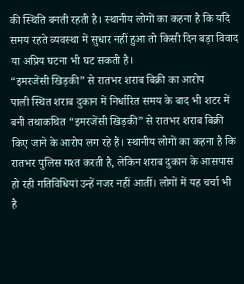की स्थिति बनती रहती है। स्थानीय लोगों का कहना है कि यदि समय रहते व्यवस्था में सुधार नहीं हुआ तो किसी दिन बड़ा विवाद या अप्रिय घटना भी घट सकती है।
“इमरजेंसी खिड़की” से रातभर शराब बिक्री का आरोप
पाली स्थित शराब दुकान में निर्धारित समय के बाद भी शटर में बनी तथाकथित “इमरजेंसी खिड़की” से रातभर शराब बिक्री किए जाने के आरोप लग रहे हैं। स्थानीय लोगों का कहना है कि रातभर पुलिस गश्त करती है, लेकिन शराब दुकान के आसपास हो रही गतिविधियां उन्हें नजर नहीं आतीं। लोगों में यह चर्चा भी है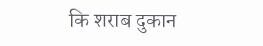कि शराब दुकान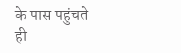के पास पहुंचते ही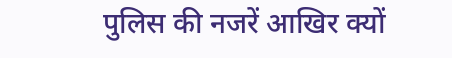पुलिस की नजरें आखिर क्यों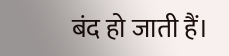बंद हो जाती हैं।